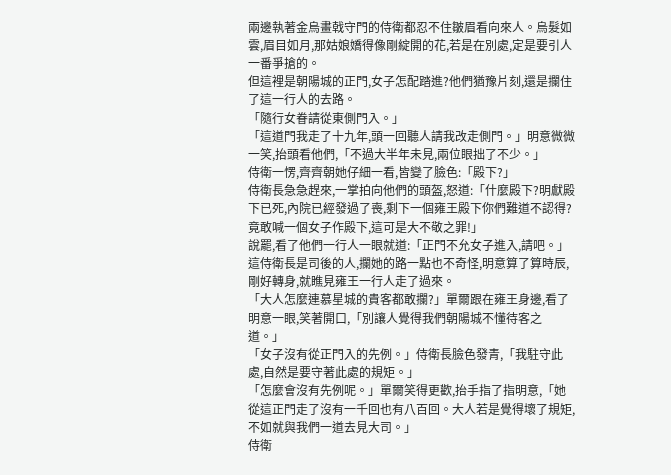兩邊執著金烏畫戟守門的侍衛都忍不住皺眉看向來人。烏髮如雲,眉目如月,那姑娘嬌得像剛綻開的花,若是在別處,定是要引人一番爭搶的。
但這裡是朝陽城的正門,女子怎配踏進?他們猶豫片刻,還是攔住了這一行人的去路。
「隨行女眷請從東側門入。」
「這道門我走了十九年,頭一回聽人請我改走側門。」明意微微一笑,抬頭看他們,「不過大半年未見,兩位眼拙了不少。」
侍衛一愣,齊齊朝她仔細一看,皆變了臉色:「殿下?」
侍衛長急急趕來,一掌拍向他們的頭盔,怒道:「什麼殿下?明獻殿下已死,內院已經發過了喪,剩下一個雍王殿下你們難道不認得?竟敢喊一個女子作殿下,這可是大不敬之罪!」
說罷,看了他們一行人一眼就道:「正門不允女子進入,請吧。」
這侍衛長是司後的人,攔她的路一點也不奇怪,明意算了算時辰,剛好轉身,就瞧見雍王一行人走了過來。
「大人怎麼連慕星城的貴客都敢攔?」單爾跟在雍王身邊,看了明意一眼,笑著開口,「別讓人覺得我們朝陽城不懂待客之道。」
「女子沒有從正門入的先例。」侍衛長臉色發青,「我駐守此處,自然是要守著此處的規矩。」
「怎麼會沒有先例呢。」單爾笑得更歡,抬手指了指明意,「她從這正門走了沒有一千回也有八百回。大人若是覺得壞了規矩,不如就與我們一道去見大司。」
侍衛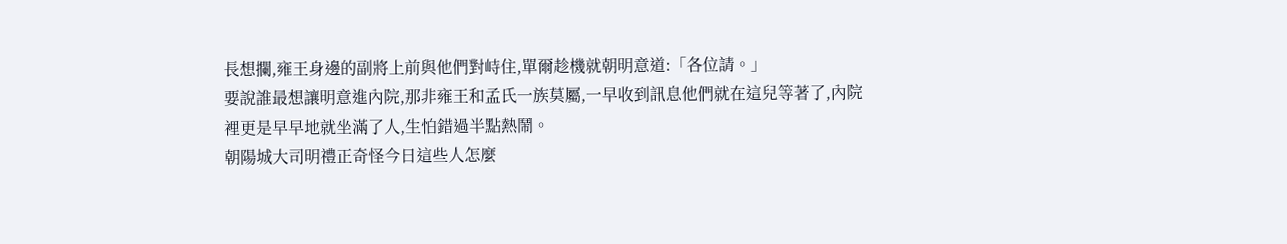長想攔,雍王身邊的副將上前與他們對峙住,單爾趁機就朝明意道:「各位請。」
要說誰最想讓明意進內院,那非雍王和孟氏一族莫屬,一早收到訊息他們就在這兒等著了,內院裡更是早早地就坐滿了人,生怕錯過半點熱鬧。
朝陽城大司明禮正奇怪今日這些人怎麼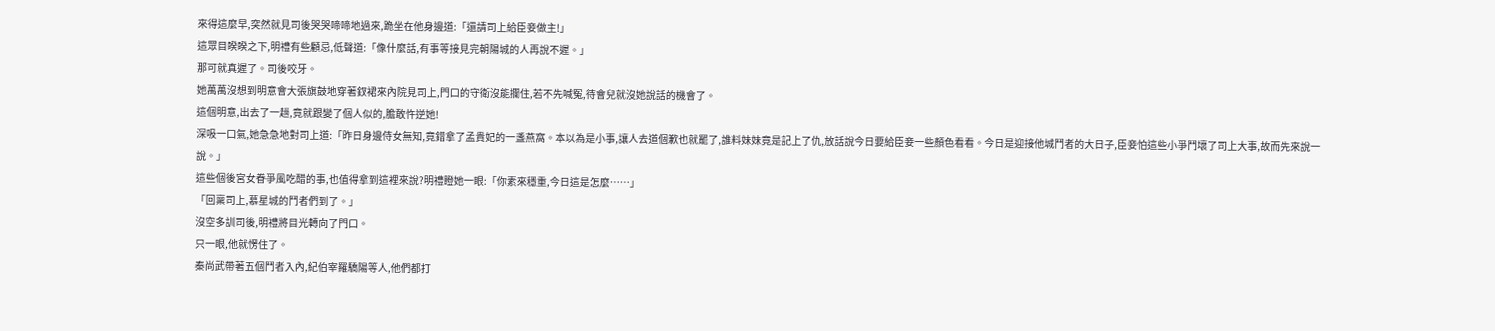來得這麼早,突然就見司後哭哭啼啼地過來,跪坐在他身邊道:「還請司上給臣妾做主!」
這眾目睽睽之下,明禮有些顧忌,低聲道:「像什麼話,有事等接見完朝陽城的人再說不遲。」
那可就真遲了。司後咬牙。
她萬萬沒想到明意會大張旗鼓地穿著釵裙來內院見司上,門口的守衛沒能攔住,若不先喊冤,待會兒就沒她說話的機會了。
這個明意,出去了一趟,竟就跟變了個人似的,膽敢忤逆她!
深吸一口氣,她急急地對司上道:「昨日身邊侍女無知,竟錯拿了孟貴妃的一盞燕窩。本以為是小事,讓人去道個歉也就罷了,誰料妹妹竟是記上了仇,放話說今日要給臣妾一些顏色看看。今日是迎接他城鬥者的大日子,臣妾怕這些小爭鬥壞了司上大事,故而先來說一說。」
這些個後宮女眷爭風吃醋的事,也值得拿到這裡來說?明禮瞪她一眼:「你素來穩重,今日這是怎麼……」
「回稟司上,慕星城的鬥者們到了。」
沒空多訓司後,明禮將目光轉向了門口。
只一眼,他就愣住了。
秦尚武帶著五個鬥者入內,紀伯宰羅驕陽等人,他們都打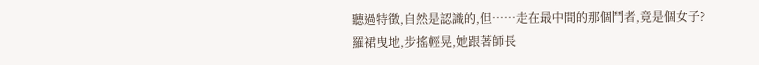聽過特徵,自然是認識的,但……走在最中間的那個鬥者,竟是個女子?
羅裙曳地,步搖輕晃,她跟著師長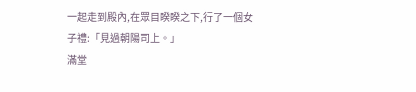一起走到殿內,在眾目睽睽之下,行了一個女子禮:「見過朝陽司上。」
滿堂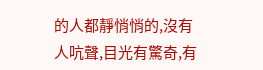的人都靜悄悄的,沒有人吭聲,目光有驚奇,有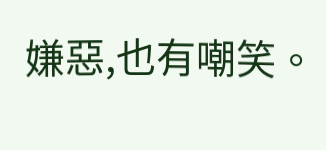嫌惡,也有嘲笑。